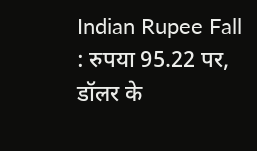Indian Rupee Fall : रुपया 95.22 पर, डॉलर के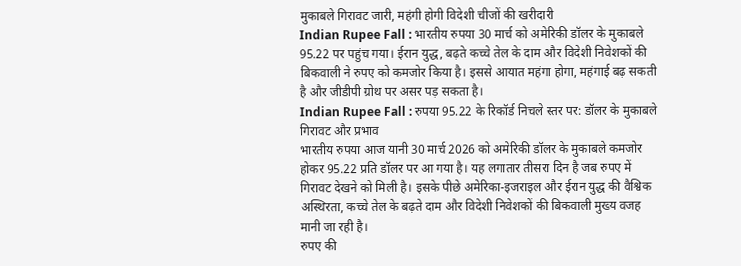मुकाबले गिरावट जारी, महंगी होगी विदेशी चीजों की खरीदारी
Indian Rupee Fall : भारतीय रुपया 30 मार्च को अमेरिकी डॉलर के मुकाबले 95.22 पर पहुंच गया। ईरान युद्ध, बढ़ते कच्चे तेल के दाम और विदेशी निवेशकों की बिकवाली ने रुपए को कमजोर किया है। इससे आयात महंगा होगा, महंगाई बढ़ सकती है और जीडीपी ग्रोथ पर असर पड़ सकता है।
Indian Rupee Fall : रुपया 95.22 के रिकॉर्ड निचले स्तर पर: डॉलर के मुकाबले गिरावट और प्रभाव
भारतीय रुपया आज यानी 30 मार्च 2026 को अमेरिकी डॉलर के मुकाबले कमजोर होकर 95.22 प्रति डॉलर पर आ गया है। यह लगातार तीसरा दिन है जब रुपए में गिरावट देखने को मिली है। इसके पीछे अमेरिका-इजराइल और ईरान युद्ध की वैश्विक अस्थिरता, कच्चे तेल के बढ़ते दाम और विदेशी निवेशकों की बिकवाली मुख्य वजह मानी जा रही है।
रुपए की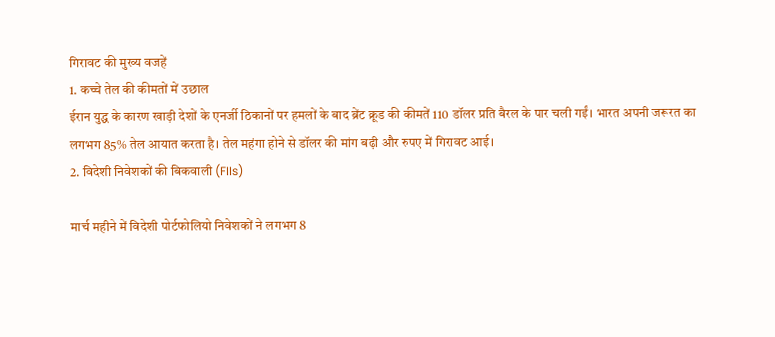गिरावट की मुख्य वजहें
1. कच्चे तेल की कीमतों में उछाल
ईरान युद्ध के कारण खाड़ी देशों के एनर्जी ठिकानों पर हमलों के बाद ब्रेंट क्रूड की कीमतें 110 डॉलर प्रति बैरल के पार चली गईं। भारत अपनी जरूरत का लगभग 85% तेल आयात करता है। तेल महंगा होने से डॉलर की मांग बढ़ी और रुपए में गिरावट आई।
2. विदेशी निवेशकों की बिकवाली (FIIs)

मार्च महीने में विदेशी पोर्टफोलियो निवेशकों ने लगभग 8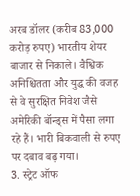अरब डॉलर (करीब 83,000 करोड़ रुपए) भारतीय शेयर बाजार से निकाले। वैश्विक अनिश्चितता और युद्ध की वजह से वे सुरक्षित निवेश जैसे अमेरिकी बॉन्ड्स में पैसा लगा रहे हैं। भारी बिकवाली से रुपए पर दबाव बढ़ गया।
3. स्ट्रेट ऑफ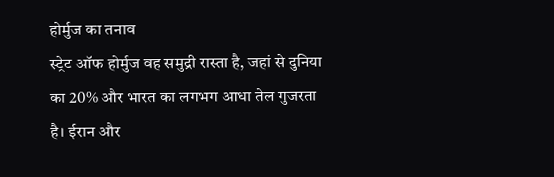होर्मुज का तनाव
स्ट्रेट ऑफ होर्मुज वह समुद्री रास्ता है, जहां से दुनिया का 20% और भारत का लगभग आधा तेल गुजरता है। ईरान और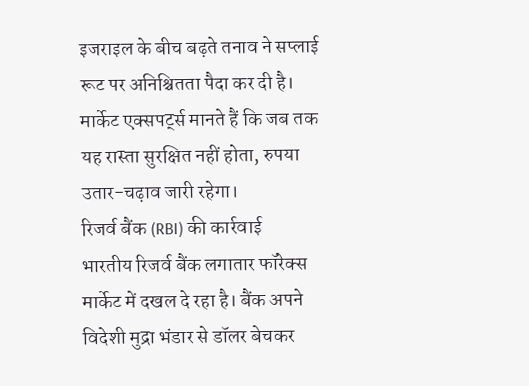इजराइल के बीच बढ़ते तनाव ने सप्लाई रूट पर अनिश्चितता पैदा कर दी है। मार्केट एक्सपर्ट्स मानते हैं कि जब तक यह रास्ता सुरक्षित नहीं होता, रुपया उतार-चढ़ाव जारी रहेगा।
रिजर्व बैंक (RBI) की कार्रवाई
भारतीय रिजर्व बैंक लगातार फॉरेक्स मार्केट में दखल दे रहा है। बैंक अपने विदेशी मुद्रा भंडार से डॉलर बेचकर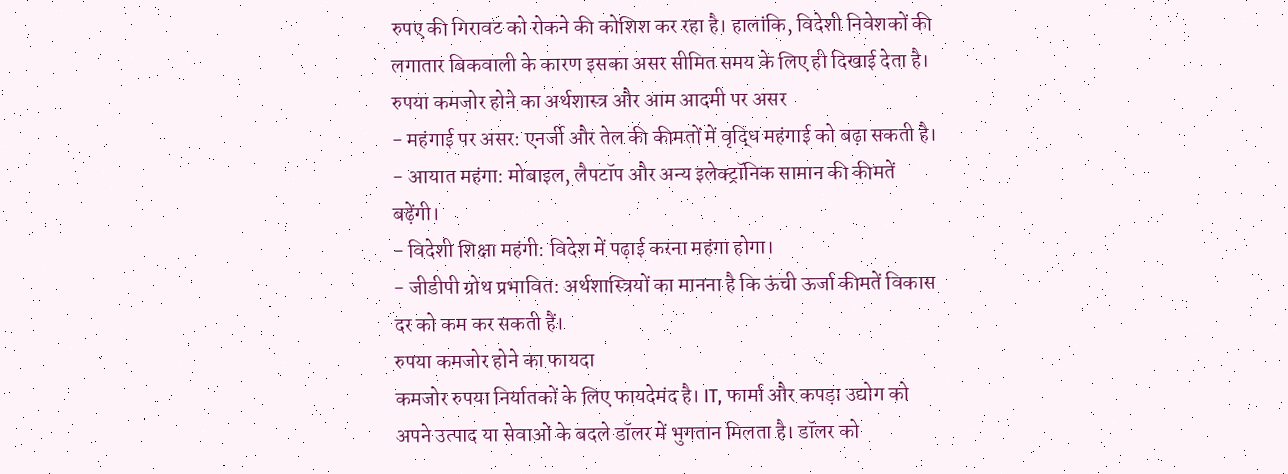रुपए की गिरावट को रोकने की कोशिश कर रहा है। हालांकि, विदेशी निवेशकों की लगातार बिकवाली के कारण इसका असर सीमित समय के लिए ही दिखाई देता है।
रुपया कमजोर होने का अर्थशास्त्र और आम आदमी पर असर
- महंगाई पर असर: एनर्जी और तेल की कीमतों में वृद्धि महंगाई को बढ़ा सकती है।
- आयात महंगा: मोबाइल, लैपटॉप और अन्य इलेक्ट्रॉनिक सामान की कीमतें बढ़ेंगी।
- विदेशी शिक्षा महंगी: विदेश में पढ़ाई करना महंगा होगा।
- जीडीपी ग्रोथ प्रभावित: अर्थशास्त्रियों का मानना है कि ऊंची ऊर्जा कीमतें विकास दर को कम कर सकती हैं।
रुपया कमजोर होने का फायदा
कमजोर रुपया निर्यातकों के लिए फायदेमंद है। IT, फार्मा और कपड़ा उद्योग को अपने उत्पाद या सेवाओं के बदले डॉलर में भुगतान मिलता है। डॉलर को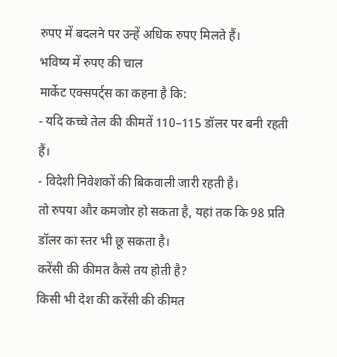रुपए में बदलने पर उन्हें अधिक रुपए मिलते हैं।
भविष्य में रुपए की चाल
मार्केट एक्सपर्ट्स का कहना है कि:
- यदि कच्चे तेल की कीमतें 110–115 डॉलर पर बनी रहती हैं।
- विदेशी निवेशकों की बिकवाली जारी रहती है।
तो रुपया और कमजोर हो सकता है, यहां तक कि 98 प्रति डॉलर का स्तर भी छू सकता है।
करेंसी की कीमत कैसे तय होती है?
किसी भी देश की करेंसी की कीमत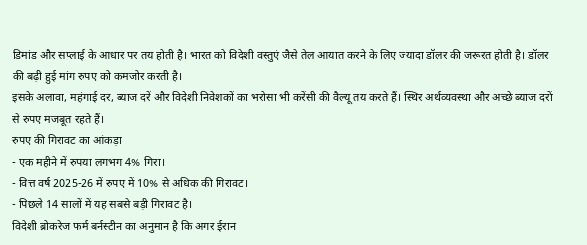डिमांड और सप्लाई के आधार पर तय होती है। भारत को विदेशी वस्तुएं जैसे तेल आयात करने के लिए ज्यादा डॉलर की जरूरत होती है। डॉलर की बढ़ी हुई मांग रुपए को कमजोर करती है।
इसके अलावा, महंगाई दर, ब्याज दरें और विदेशी निवेशकों का भरोसा भी करेंसी की वैल्यू तय करते हैं। स्थिर अर्थव्यवस्था और अच्छे ब्याज दरों से रुपए मजबूत रहते हैं।
रुपए की गिरावट का आंकड़ा
- एक महीने में रुपया लगभग 4% गिरा।
- वित्त वर्ष 2025-26 में रुपए में 10% से अधिक की गिरावट।
- पिछले 14 सालों में यह सबसे बड़ी गिरावट है।
विदेशी ब्रोकरेज फर्म बर्नस्टीन का अनुमान है कि अगर ईरान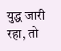युद्ध जारी रहा, तो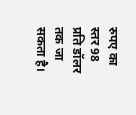रुपए का स्तर 98 प्रति डॉलर तक जा सकता है।